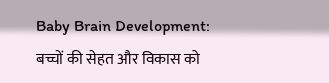Baby Brain Development: बच्चों की सेहत और विकास को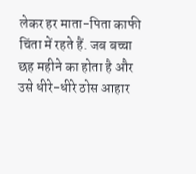लेकर हर माता-पिता काफी चिंता में रहते हैं. जब बच्चा छह महीने का होता है और उसे धीरे-धीरे ठोस आहार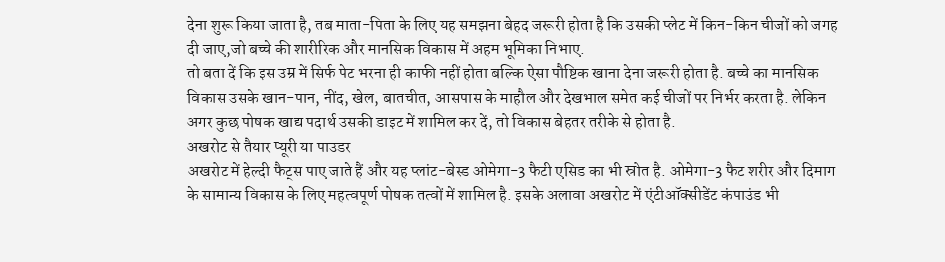देना शुरू किया जाता है, तब माता-पिता के लिए यह समझना बेहद जरूरी होता है कि उसकी प्लेट में किन-किन चीजों को जगह दी जाए,जो बच्चे की शारीरिक और मानसिक विकास में अहम भूमिका निभाए.
तो बता दें कि इस उम्र में सिर्फ पेट भरना ही काफी नहीं होता बल्कि ऐसा पौष्टिक खाना देना जरूरी होता है. बच्चे का मानसिक विकास उसके खान-पान, नींद, खेल, बातचीत, आसपास के माहौल और देखभाल समेत कई चीजों पर निर्भर करता है. लेकिन अगर कुछ पोषक खाद्य पदार्थ उसकी डाइट में शामिल कर दें, तो विकास बेहतर तरीके से होता है.
अखरोट से तैयार प्यूरी या पाउडर
अखरोट में हेल्दी फैट्स पाए जाते हैं और यह प्लांट-बेस्ड ओमेगा-3 फैटी एसिड का भी स्रोत है. ओमेगा-3 फैट शरीर और दिमाग के सामान्य विकास के लिए महत्वपूर्ण पोषक तत्वों में शामिल है. इसके अलावा अखरोट में एंटीऑक्सीडेंट कंपाउंड भी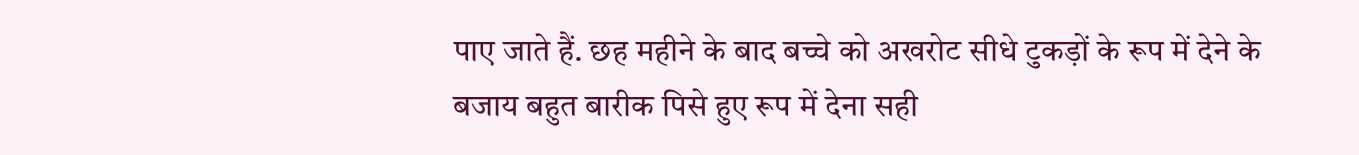पाए जाते हैं. छह महीने के बाद बच्चे को अखरोट सीधे टुकड़ों के रूप में देने के बजाय बहुत बारीक पिसे हुए रूप में देना सही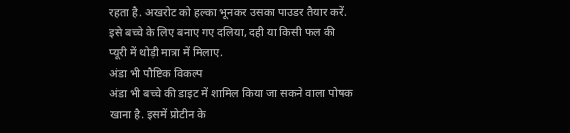रहता है. अखरोट को हल्का भूनकर उसका पाउडर तैयार करें. इसे बच्चे के लिए बनाए गए दलिया, दही या किसी फल की प्यूरी में थोड़ी मात्रा में मिलाए.
अंडा भी पौष्टिक विकल्प
अंडा भी बच्चे की डाइट में शामिल किया जा सकने वाला पोषक खाना है. इसमें प्रोटीन के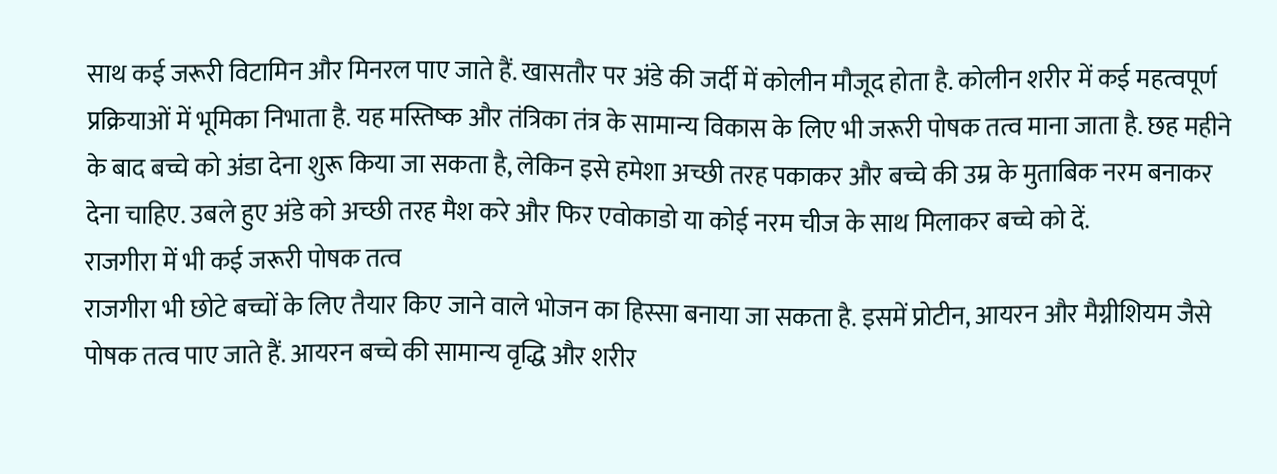साथ कई जरूरी विटामिन और मिनरल पाए जाते हैं. खासतौर पर अंडे की जर्दी में कोलीन मौजूद होता है. कोलीन शरीर में कई महत्वपूर्ण प्रक्रियाओं में भूमिका निभाता है. यह मस्तिष्क और तंत्रिका तंत्र के सामान्य विकास के लिए भी जरूरी पोषक तत्व माना जाता है. छह महीने के बाद बच्चे को अंडा देना शुरू किया जा सकता है, लेकिन इसे हमेशा अच्छी तरह पकाकर और बच्चे की उम्र के मुताबिक नरम बनाकर देना चाहिए. उबले हुए अंडे को अच्छी तरह मैश करे और फिर एवोकाडो या कोई नरम चीज के साथ मिलाकर बच्चे को दें.
राजगीरा में भी कई जरूरी पोषक तत्व
राजगीरा भी छोटे बच्चों के लिए तैयार किए जाने वाले भोजन का हिस्सा बनाया जा सकता है. इसमें प्रोटीन, आयरन और मैग्नीशियम जैसे पोषक तत्व पाए जाते हैं. आयरन बच्चे की सामान्य वृद्धि और शरीर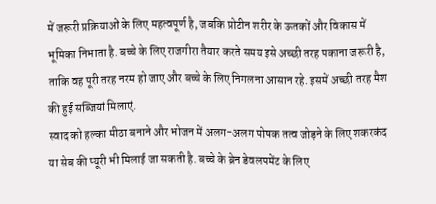में जरूरी प्रक्रियाओं के लिए महत्वपूर्ण है, जबकि प्रोटीन शरीर के ऊतकों और विकास में भूमिका निभाता है. बच्चे के लिए राजगीरा तैयार करते समय इसे अच्छी तरह पकाना जरूरी है, ताकि वह पूरी तरह नरम हो जाए और बच्चे के लिए निगलना आसान रहे. इसमें अच्छी तरह मैश की हुई सब्जियां मिलाएं.
स्वाद को हल्का मीठा बनाने और भोजन में अलग-अलग पोषक तत्व जोड़ने के लिए शकरकंद या सेब की प्यूरी भी मिलाई जा सकती है. बच्चे के ब्रेन डेवलपमेंट के लिए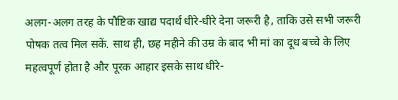अलग-अलग तरह के पौष्टिक खाद्य पदार्थ धीरे-धीरे देना जरूरी है, ताकि उसे सभी जरूरी पोषक तत्व मिल सकें. साथ ही, छह महीने की उम्र के बाद भी मां का दूध बच्चे के लिए महत्वपूर्ण होता है और पूरक आहार इसके साथ धीरे-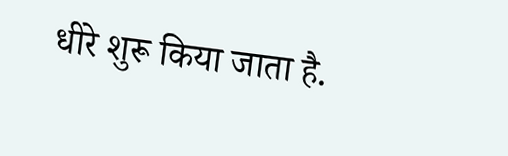धीरे शुरू किया जाता है.